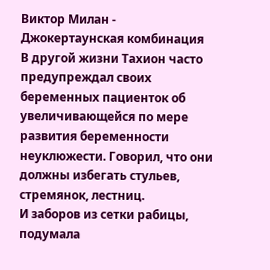Виктор Милан - Джокертаунская комбинация
В другой жизни Тахион часто предупреждал своих беременных пациенток об увеличивающейся по мере развития беременности неуклюжести. Говорил, что они должны избегать стульев, стремянок, лестниц.
И заборов из сетки рабицы, подумала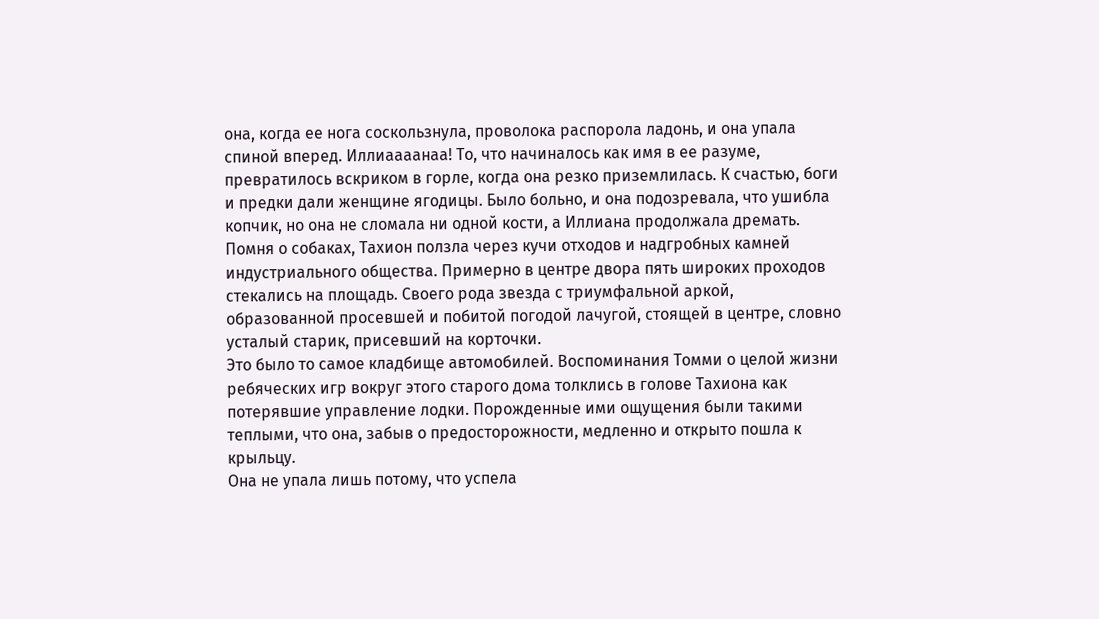она, когда ее нога соскользнула, проволока распорола ладонь, и она упала спиной вперед. Иллиаааанаа! То, что начиналось как имя в ее разуме, превратилось вскриком в горле, когда она резко приземлилась. К счастью, боги и предки дали женщине ягодицы. Было больно, и она подозревала, что ушибла копчик, но она не сломала ни одной кости, а Иллиана продолжала дремать.
Помня о собаках, Тахион ползла через кучи отходов и надгробных камней индустриального общества. Примерно в центре двора пять широких проходов стекались на площадь. Своего рода звезда с триумфальной аркой, образованной просевшей и побитой погодой лачугой, стоящей в центре, словно усталый старик, присевший на корточки.
Это было то самое кладбище автомобилей. Воспоминания Томми о целой жизни ребяческих игр вокруг этого старого дома толклись в голове Тахиона как потерявшие управление лодки. Порожденные ими ощущения были такими теплыми, что она, забыв о предосторожности, медленно и открыто пошла к крыльцу.
Она не упала лишь потому, что успела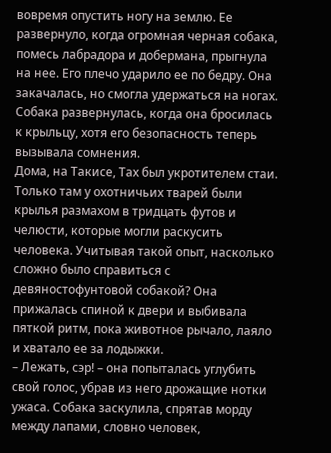вовремя опустить ногу на землю. Ее развернуло, когда огромная черная собака, помесь лабрадора и добермана, прыгнула на нее. Его плечо ударило ее по бедру. Она закачалась, но смогла удержаться на ногах. Собака развернулась, когда она бросилась к крыльцу, хотя его безопасность теперь вызывала сомнения.
Дома, на Такисе, Тах был укротителем стаи. Только там у охотничьих тварей были крылья размахом в тридцать футов и челюсти, которые могли раскусить человека. Учитывая такой опыт, насколько сложно было справиться с девяностофунтовой собакой? Она прижалась спиной к двери и выбивала пяткой ритм, пока животное рычало, лаяло и хватало ее за лодыжки.
– Лежать, сэр! – она попыталась углубить свой голос, убрав из него дрожащие нотки ужаса. Собака заскулила, спрятав морду между лапами, словно человек,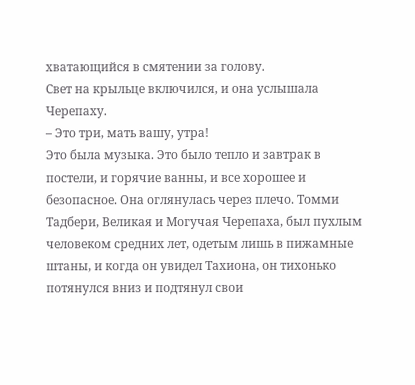хватающийся в смятении за голову.
Свет на крыльце включился, и она услышала Черепаху.
– Это три, мать вашу, утра!
Это была музыка. Это было тепло и завтрак в постели, и горячие ванны, и все хорошее и безопасное. Она оглянулась через плечо. Томми Тадбери, Великая и Могучая Черепаха, был пухлым человеком средних лет, одетым лишь в пижамные штаны, и когда он увидел Тахиона, он тихонько потянулся вниз и подтянул свои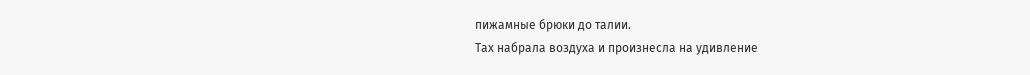пижамные брюки до талии.
Тах набрала воздуха и произнесла на удивление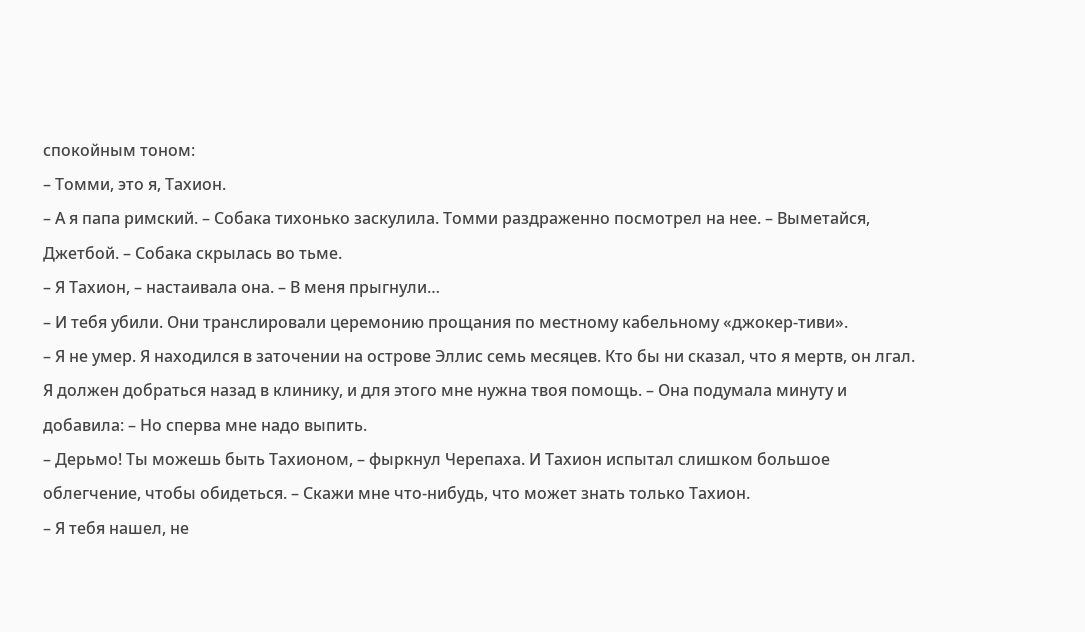спокойным тоном:
– Томми, это я, Тахион.
– А я папа римский. – Собака тихонько заскулила. Томми раздраженно посмотрел на нее. – Выметайся, Джетбой. – Собака скрылась во тьме.
– Я Тахион, – настаивала она. – В меня прыгнули…
– И тебя убили. Они транслировали церемонию прощания по местному кабельному «джокер-тиви».
– Я не умер. Я находился в заточении на острове Эллис семь месяцев. Кто бы ни сказал, что я мертв, он лгал. Я должен добраться назад в клинику, и для этого мне нужна твоя помощь. – Она подумала минуту и добавила: – Но сперва мне надо выпить.
– Дерьмо! Ты можешь быть Тахионом, – фыркнул Черепаха. И Тахион испытал слишком большое облегчение, чтобы обидеться. – Скажи мне что-нибудь, что может знать только Тахион.
– Я тебя нашел, не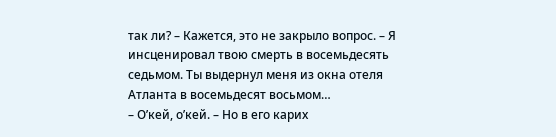так ли? – Кажется, это не закрыло вопрос. – Я инсценировал твою смерть в восемьдесять седьмом. Ты выдернул меня из окна отеля Атланта в восемьдесят восьмом…
– О’кей, о’кей. – Но в его карих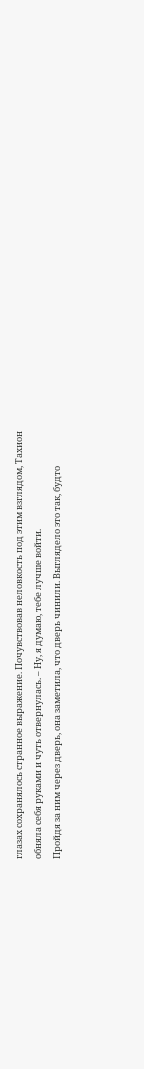глазах сохранялось странное выражение. Почувствовав неловкость под этим взглядом, Тахион обняла себя руками и чуть отвернулась. – Ну, я думаю, тебе лучше войти.
Пройдя за ним через дверь, она заметила, что дверь чинили. Выглядело это так, будто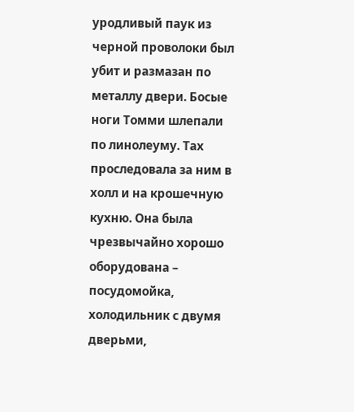уродливый паук из черной проволоки был убит и размазан по металлу двери. Босые ноги Томми шлепали по линолеуму. Тах проследовала за ним в холл и на крошечную кухню. Она была чрезвычайно хорошо оборудована – посудомойка, холодильник с двумя дверьми,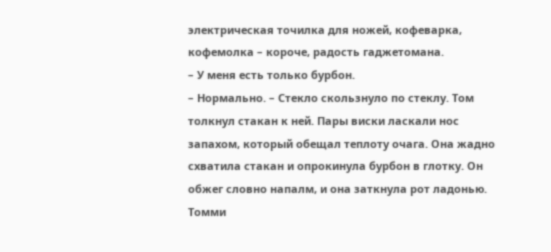электрическая точилка для ножей, кофеварка, кофемолка – короче, радость гаджетомана.
– У меня есть только бурбон.
– Нормально. – Стекло скользнуло по стеклу. Том толкнул стакан к ней. Пары виски ласкали нос запахом, который обещал теплоту очага. Она жадно схватила стакан и опрокинула бурбон в глотку. Он обжег словно напалм, и она заткнула рот ладонью. Томми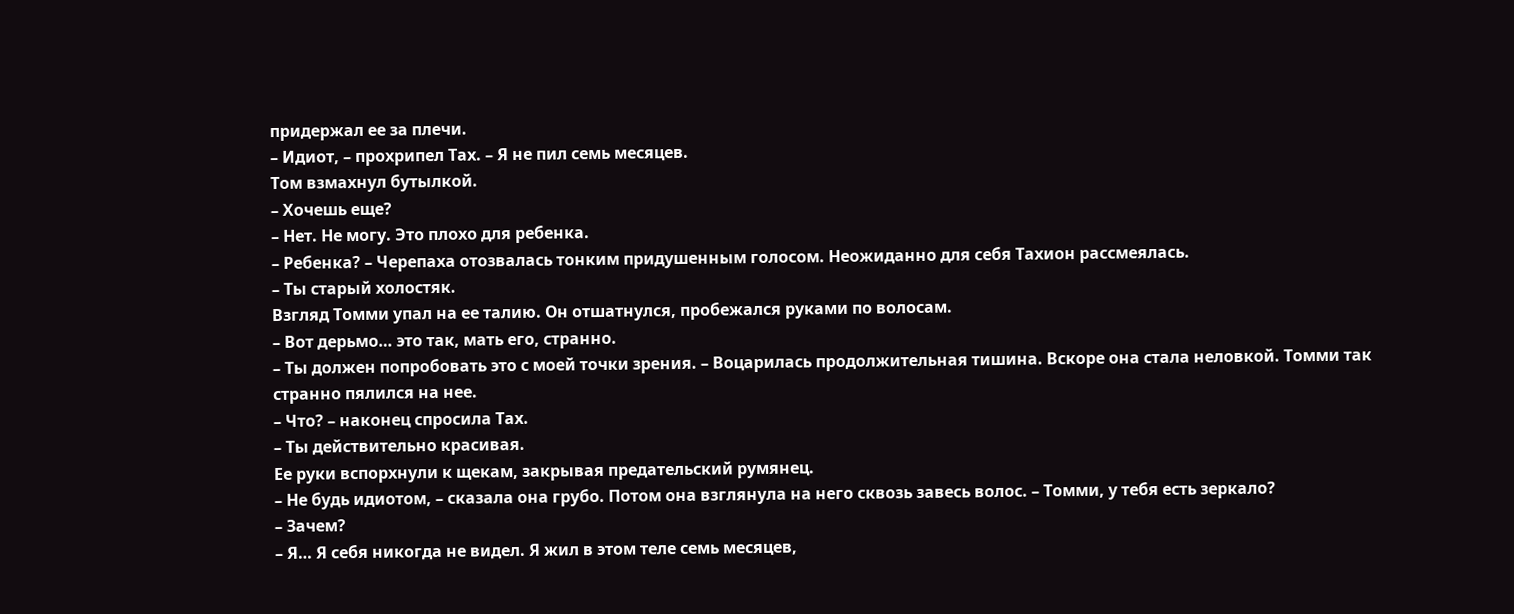придержал ее за плечи.
– Идиот, – прохрипел Тах. – Я не пил семь месяцев.
Том взмахнул бутылкой.
– Хочешь еще?
– Нет. Не могу. Это плохо для ребенка.
– Ребенка? – Черепаха отозвалась тонким придушенным голосом. Неожиданно для себя Тахион рассмеялась.
– Ты старый холостяк.
Взгляд Томми упал на ее талию. Он отшатнулся, пробежался руками по волосам.
– Вот дерьмо… это так, мать его, странно.
– Ты должен попробовать это с моей точки зрения. – Воцарилась продолжительная тишина. Вскоре она стала неловкой. Томми так странно пялился на нее.
– Что? – наконец спросила Тах.
– Ты действительно красивая.
Ее руки вспорхнули к щекам, закрывая предательский румянец.
– Не будь идиотом, – сказала она грубо. Потом она взглянула на него сквозь завесь волос. – Томми, у тебя есть зеркало?
– Зачем?
– Я… Я себя никогда не видел. Я жил в этом теле семь месяцев,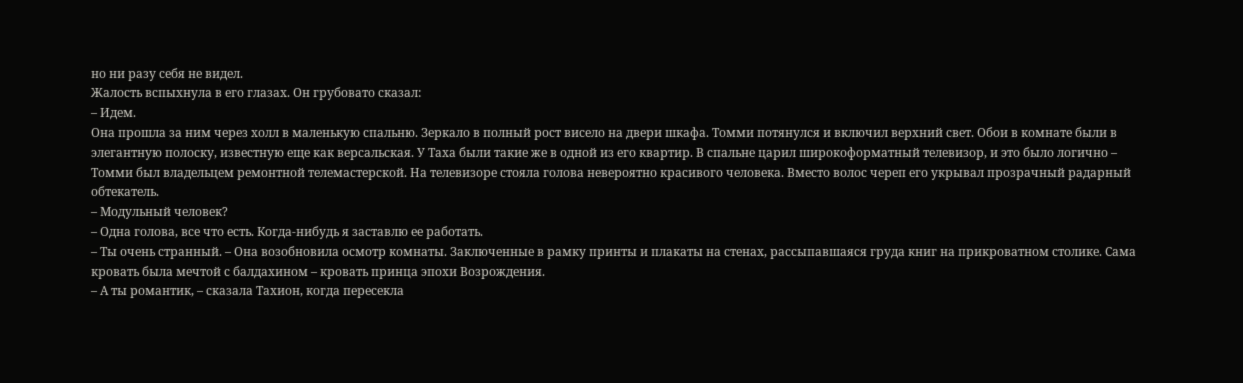но ни разу себя не видел.
Жалость вспыхнула в его глазах. Он грубовато сказал:
– Идем.
Она прошла за ним через холл в маленькую спальню. Зеркало в полный рост висело на двери шкафа. Томми потянулся и включил верхний свет. Обои в комнате были в элегантную полоску, известную еще как версальская. У Таха были такие же в одной из его квартир. В спальне царил широкоформатный телевизор, и это было логично – Томми был владельцем ремонтной телемастерской. На телевизоре стояла голова невероятно красивого человека. Вместо волос череп его укрывал прозрачный радарный обтекатель.
– Модульный человек?
– Одна голова, все что есть. Когда-нибудь я заставлю ее работать.
– Ты очень странный. – Она возобновила осмотр комнаты. Заключенные в рамку принты и плакаты на стенах, рассыпавшаяся груда книг на прикроватном столике. Сама кровать была мечтой с балдахином – кровать принца эпохи Возрождения.
– А ты романтик, – сказала Тахион, когда пересекла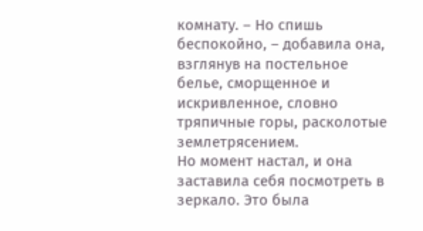комнату. – Но спишь беспокойно, – добавила она, взглянув на постельное белье, сморщенное и искривленное, словно тряпичные горы, расколотые землетрясением.
Но момент настал, и она заставила себя посмотреть в зеркало. Это была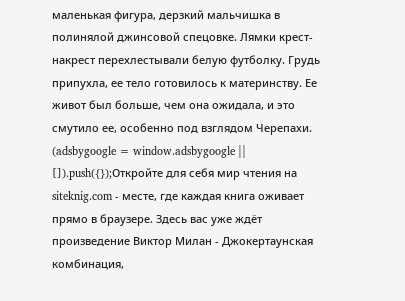маленькая фигура, дерзкий мальчишка в полинялой джинсовой спецовке. Лямки крест-накрест перехлестывали белую футболку. Грудь припухла, ее тело готовилось к материнству. Ее живот был больше, чем она ожидала, и это смутило ее, особенно под взглядом Черепахи.
(adsbygoogle = window.adsbygoogle || []).push({});Откройте для себя мир чтения на siteknig.com - месте, где каждая книга оживает прямо в браузере. Здесь вас уже ждёт произведение Виктор Милан - Джокертаунская комбинация,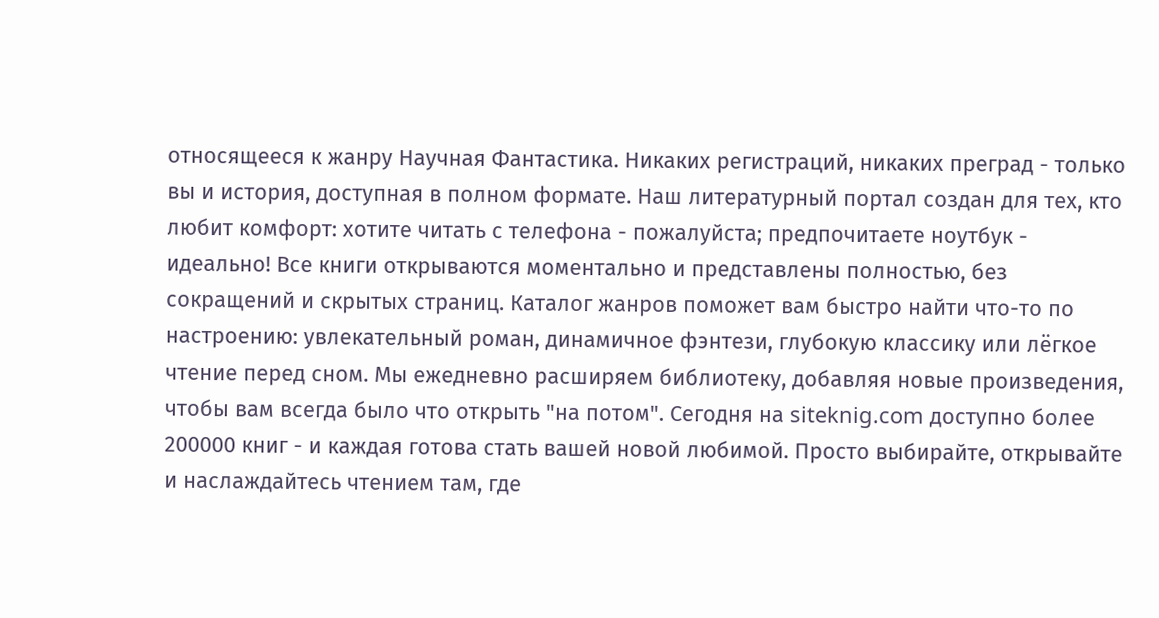относящееся к жанру Научная Фантастика. Никаких регистраций, никаких преград - только вы и история, доступная в полном формате. Наш литературный портал создан для тех, кто любит комфорт: хотите читать с телефона - пожалуйста; предпочитаете ноутбук - идеально! Все книги открываются моментально и представлены полностью, без сокращений и скрытых страниц. Каталог жанров поможет вам быстро найти что-то по настроению: увлекательный роман, динамичное фэнтези, глубокую классику или лёгкое чтение перед сном. Мы ежедневно расширяем библиотеку, добавляя новые произведения, чтобы вам всегда было что открыть "на потом". Сегодня на siteknig.com доступно более 200000 книг - и каждая готова стать вашей новой любимой. Просто выбирайте, открывайте и наслаждайтесь чтением там, где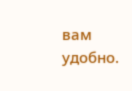вам удобно.